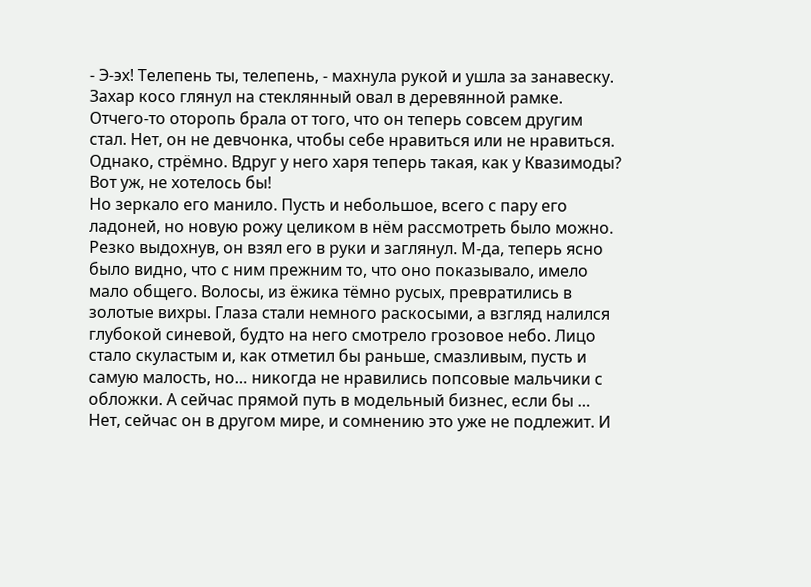- Э-эх! Телепень ты, телепень, - махнула рукой и ушла за занавеску.
Захар косо глянул на стеклянный овал в деревянной рамке. Отчего-то оторопь брала от того, что он теперь совсем другим стал. Нет, он не девчонка, чтобы себе нравиться или не нравиться. Однако, стрёмно. Вдруг у него харя теперь такая, как у Квазимоды? Вот уж, не хотелось бы!
Но зеркало его манило. Пусть и небольшое, всего с пару его ладоней, но новую рожу целиком в нём рассмотреть было можно. Резко выдохнув, он взял его в руки и заглянул. М-да, теперь ясно было видно, что с ним прежним то, что оно показывало, имело мало общего. Волосы, из ёжика тёмно русых, превратились в золотые вихры. Глаза стали немного раскосыми, а взгляд налился глубокой синевой, будто на него смотрело грозовое небо. Лицо стало скуластым и, как отметил бы раньше, смазливым, пусть и самую малость, но… никогда не нравились попсовые мальчики с обложки. А сейчас прямой путь в модельный бизнес, если бы … Нет, сейчас он в другом мире, и сомнению это уже не подлежит. И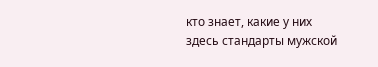кто знает, какие у них здесь стандарты мужской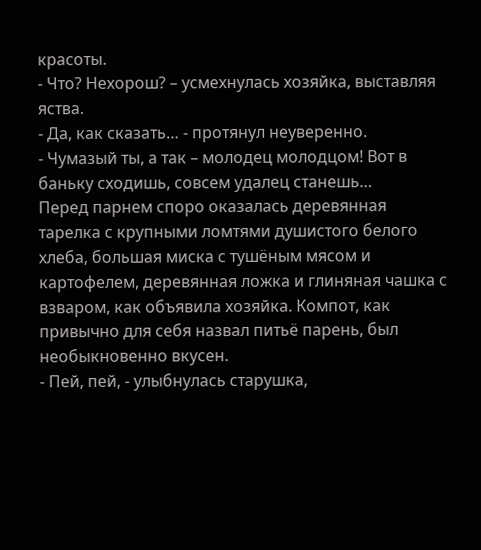красоты.
- Что? Нехорош? – усмехнулась хозяйка, выставляя яства.
- Да, как сказать… - протянул неуверенно.
- Чумазый ты, а так – молодец молодцом! Вот в баньку сходишь, совсем удалец станешь…
Перед парнем споро оказалась деревянная тарелка с крупными ломтями душистого белого хлеба, большая миска с тушёным мясом и картофелем, деревянная ложка и глиняная чашка с взваром, как объявила хозяйка. Компот, как привычно для себя назвал питьё парень, был необыкновенно вкусен.
- Пей, пей, - улыбнулась старушка,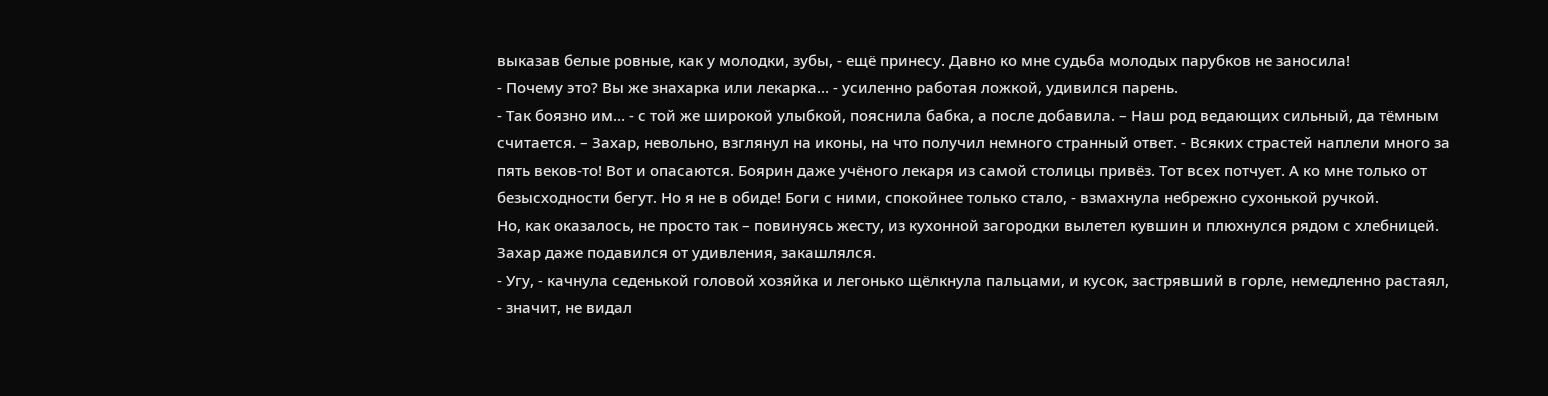выказав белые ровные, как у молодки, зубы, - ещё принесу. Давно ко мне судьба молодых парубков не заносила!
- Почему это? Вы же знахарка или лекарка… - усиленно работая ложкой, удивился парень.
- Так боязно им… - с той же широкой улыбкой, пояснила бабка, а после добавила. – Наш род ведающих сильный, да тёмным считается. – Захар, невольно, взглянул на иконы, на что получил немного странный ответ. - Всяких страстей наплели много за пять веков-то! Вот и опасаются. Боярин даже учёного лекаря из самой столицы привёз. Тот всех потчует. А ко мне только от безысходности бегут. Но я не в обиде! Боги с ними, спокойнее только стало, - взмахнула небрежно сухонькой ручкой.
Но, как оказалось, не просто так – повинуясь жесту, из кухонной загородки вылетел кувшин и плюхнулся рядом с хлебницей. Захар даже подавился от удивления, закашлялся.
- Угу, - качнула седенькой головой хозяйка и легонько щёлкнула пальцами, и кусок, застрявший в горле, немедленно растаял, - значит, не видал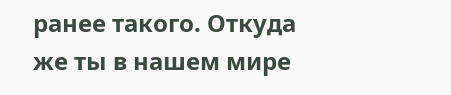ранее такого. Откуда же ты в нашем мире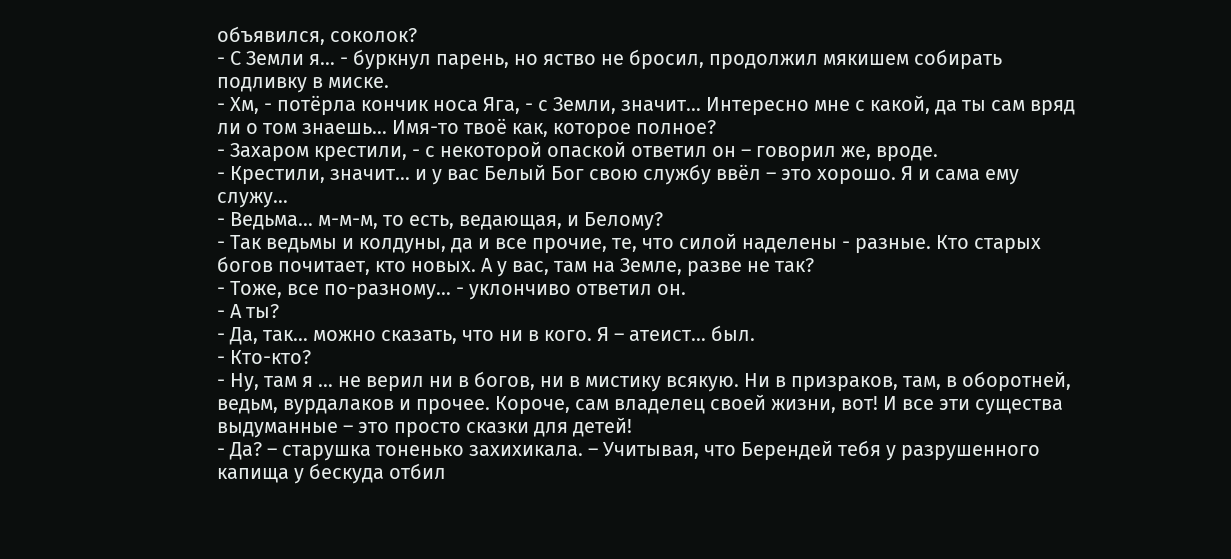объявился, соколок?
- С Земли я… - буркнул парень, но яство не бросил, продолжил мякишем собирать подливку в миске.
- Хм, - потёрла кончик носа Яга, - с Земли, значит… Интересно мне с какой, да ты сам вряд ли о том знаешь… Имя-то твоё как, которое полное?
- Захаром крестили, - с некоторой опаской ответил он – говорил же, вроде.
- Крестили, значит… и у вас Белый Бог свою службу ввёл – это хорошо. Я и сама ему служу…
- Ведьма… м-м-м, то есть, ведающая, и Белому?
- Так ведьмы и колдуны, да и все прочие, те, что силой наделены - разные. Кто старых богов почитает, кто новых. А у вас, там на Земле, разве не так?
- Тоже, все по-разному… - уклончиво ответил он.
- А ты?
- Да, так… можно сказать, что ни в кого. Я – атеист… был.
- Кто-кто?
- Ну, там я … не верил ни в богов, ни в мистику всякую. Ни в призраков, там, в оборотней, ведьм, вурдалаков и прочее. Короче, сам владелец своей жизни, вот! И все эти существа выдуманные – это просто сказки для детей!
- Да? – старушка тоненько захихикала. – Учитывая, что Берендей тебя у разрушенного капища у бескуда отбил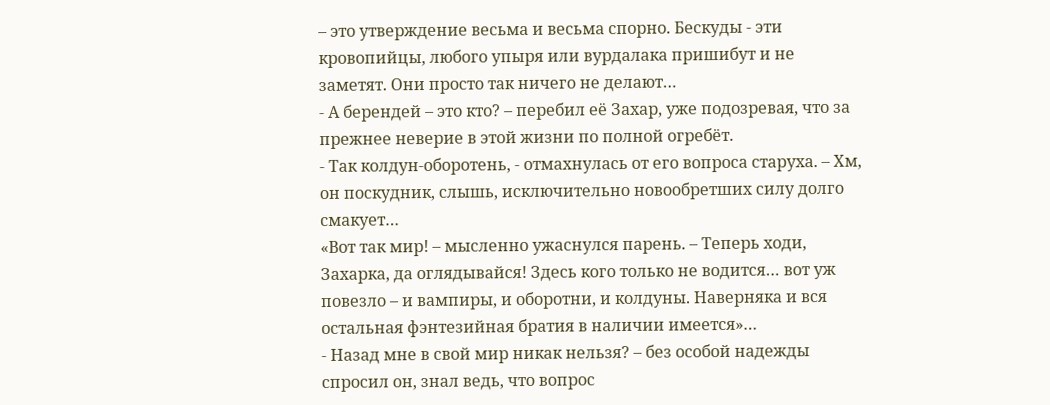– это утверждение весьма и весьма спорно. Бескуды - эти кровопийцы, любого упыря или вурдалака пришибут и не заметят. Они просто так ничего не делают…
- А берендей – это кто? – перебил её Захар, уже подозревая, что за прежнее неверие в этой жизни по полной огребёт.
- Так колдун-оборотень, - отмахнулась от его вопроса старуха. – Хм, он поскудник, слышь, исключительно новообретших силу долго смакует…
«Вот так мир! – мысленно ужаснулся парень. – Теперь ходи, Захарка, да оглядывайся! Здесь кого только не водится… вот уж повезло – и вампиры, и оборотни, и колдуны. Наверняка и вся остальная фэнтезийная братия в наличии имеется»…
- Назад мне в свой мир никак нельзя? – без особой надежды спросил он, знал ведь, что вопрос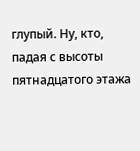глупый. Ну, кто, падая с высоты пятнадцатого этажа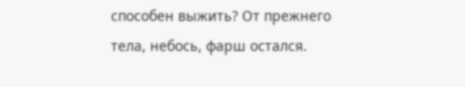способен выжить? От прежнего тела, небось, фарш остался.